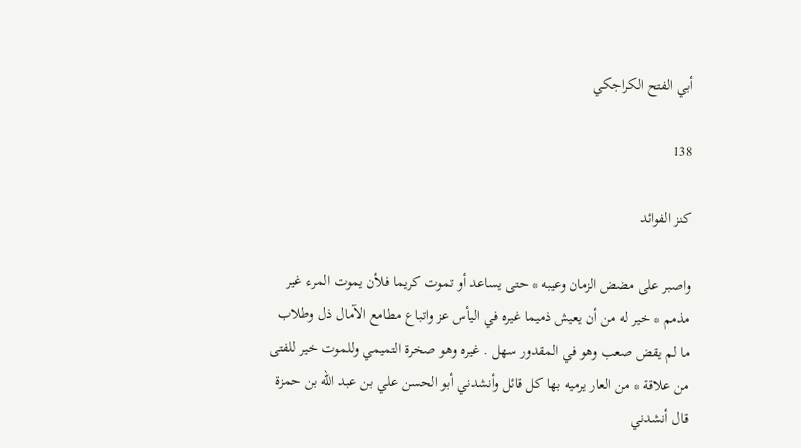أبي الفتح الكراجكي

138

كنز الفوائد

واصبر على مضض الزمان وعيبه * حتى يساعد أو تموت كريما فلأن يموت المرء غير مذمم * خير له من أن يعيش ذميما غيره في اليأس عز واتباع مطامع الآمال ذل وطلاب ما لم يقض صعب وهو في المقدور سهل . غيره وهو صخرة التميمي وللموت خير للفتى من علاقة * من العار يرميه بها كل قائل وأنشدني أبو الحسن علي بن عبد الله بن حمزة قال أنشدني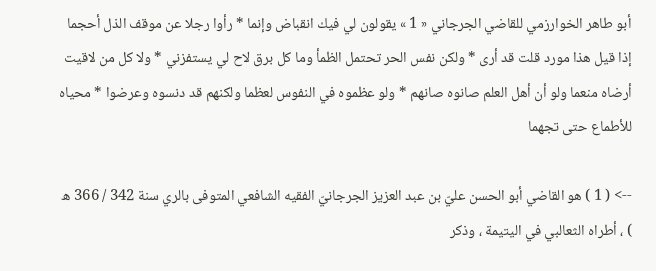أبو طاهر الخوارزمي للقاضي الجرجاني « 1 » يقولون لي فيك انقباض وإنما * رأوا رجلا عن موقف الذل أحجما إذا قيل هذا مورد قلت قد أرى * ولكن نفس الحر تحتمل الظمأ وما كل برق لاح لي يستفزني * ولا كل من لاقيت أرضاه منعما ولو أن أهل العلم صانوه صانهم * ولو عظموه في النفوس لعظما ولكنهم قد دنسوه وعرضوا * محياه للأطماع حتى تجهما

--> ( 1 ) هو القاضي أبو الحسن عليّ بن عبد العزيز الجرجانيّ الفقيه الشافعي المتوفى بالري سنة 342 / 366 ه ) ، أطراه الثعالبي في اليتيمة ، وذكر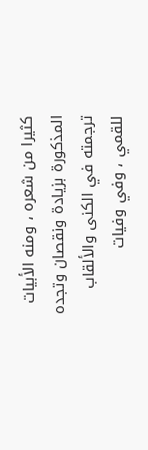كثيرا من شعره ، ومنه الأبيات المذكورة بزيادة ونقصان وتجده ترجمته في الكنى والألقاب للقمي ، وفي وفيات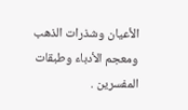الأعيان وشذرات الذهب ومعجم الأدباء وطبقات المفسرين .